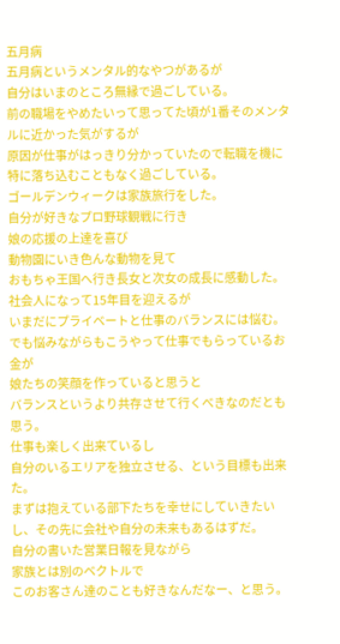五月病
五月病というメンタル的なやつがあるが
自分はいまのところ無縁で過ごしている。
前の職場をやめたいって思ってた頃が1番そのメンタルに近かった気がするが
原因が仕事がはっきり分かっていたので転職を機に特に落ち込むこともなく過ごしている。
ゴールデンウィークは家族旅行をした。
自分が好きなプロ野球観戦に行き
娘の応援の上達を喜び
動物園にいき色んな動物を見て
おもちゃ王国へ行き長女と次女の成長に感動した。
社会人になって15年目を迎えるが
いまだにプライベートと仕事のバランスには悩む。
でも悩みながらもこうやって仕事でもらっているお金が
娘たちの笑顔を作っていると思うと
バランスというより共存させて行くべきなのだとも思う。
仕事も楽しく出来ているし
自分のいるエリアを独立させる、という目標も出来た。
まずは抱えている部下たちを幸せにしていきたいし、その先に会社や自分の未来もあるはずだ。
自分の書いた営業日報を見ながら
家族とは別のベクトルで
このお客さん達のことも好きなんだなー、と思う。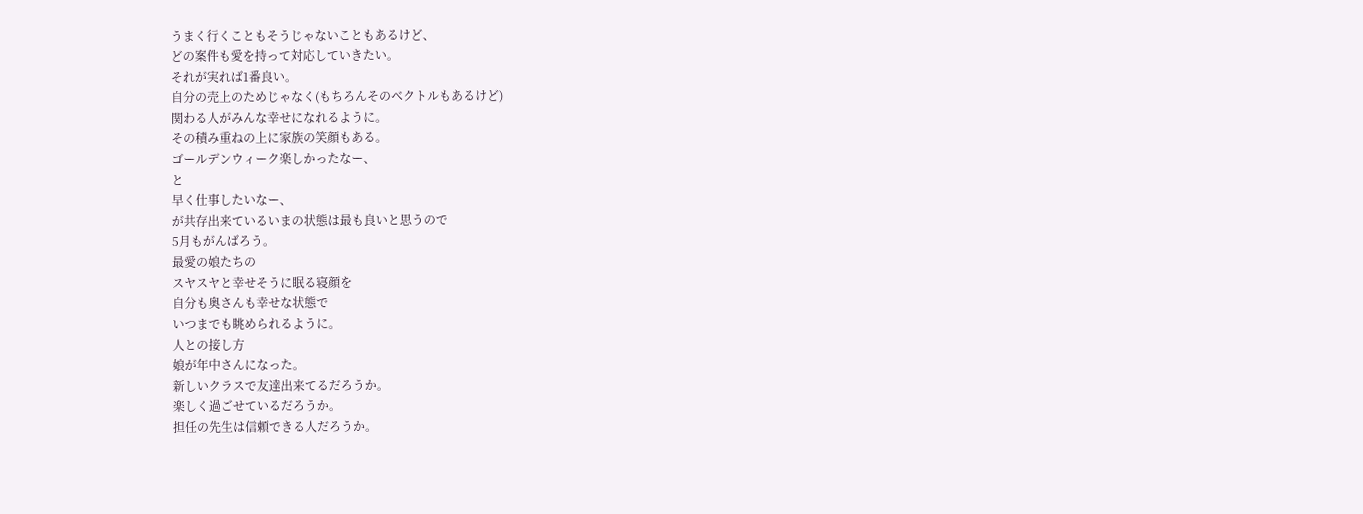うまく行くこともそうじゃないこともあるけど、
どの案件も愛を持って対応していきたい。
それが実れば1番良い。
自分の売上のためじゃなく(もちろんそのベクトルもあるけど)
関わる人がみんな幸せになれるように。
その積み重ねの上に家族の笑顔もある。
ゴールデンウィーク楽しかったなー、
と
早く仕事したいなー、
が共存出来ているいまの状態は最も良いと思うので
5月もがんばろう。
最愛の娘たちの
スヤスヤと幸せそうに眠る寝顔を
自分も奥さんも幸せな状態で
いつまでも眺められるように。
人との接し方
娘が年中さんになった。
新しいクラスで友達出来てるだろうか。
楽しく過ごせているだろうか。
担任の先生は信頼できる人だろうか。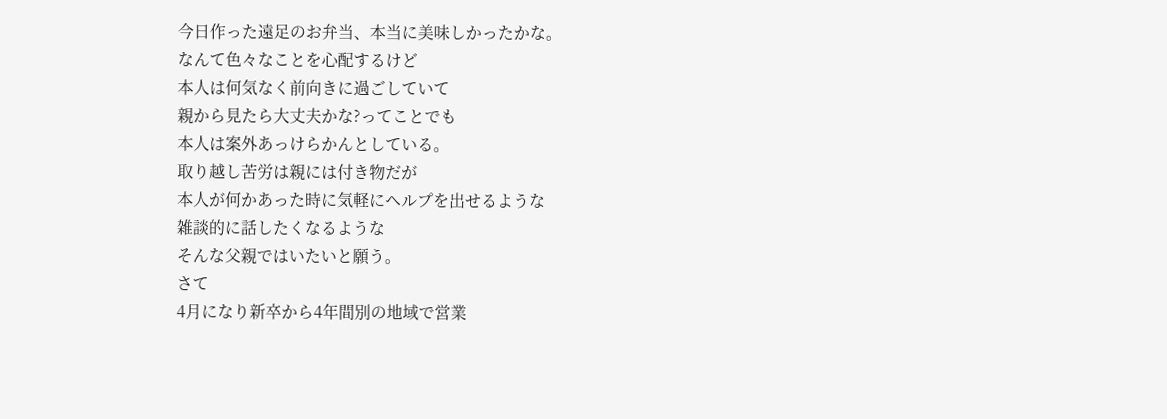今日作った遠足のお弁当、本当に美味しかったかな。
なんて色々なことを心配するけど
本人は何気なく前向きに過ごしていて
親から見たら大丈夫かな?ってことでも
本人は案外あっけらかんとしている。
取り越し苦労は親には付き物だが
本人が何かあった時に気軽にヘルプを出せるような
雑談的に話したくなるような
そんな父親ではいたいと願う。
さて
4月になり新卒から4年間別の地域で営業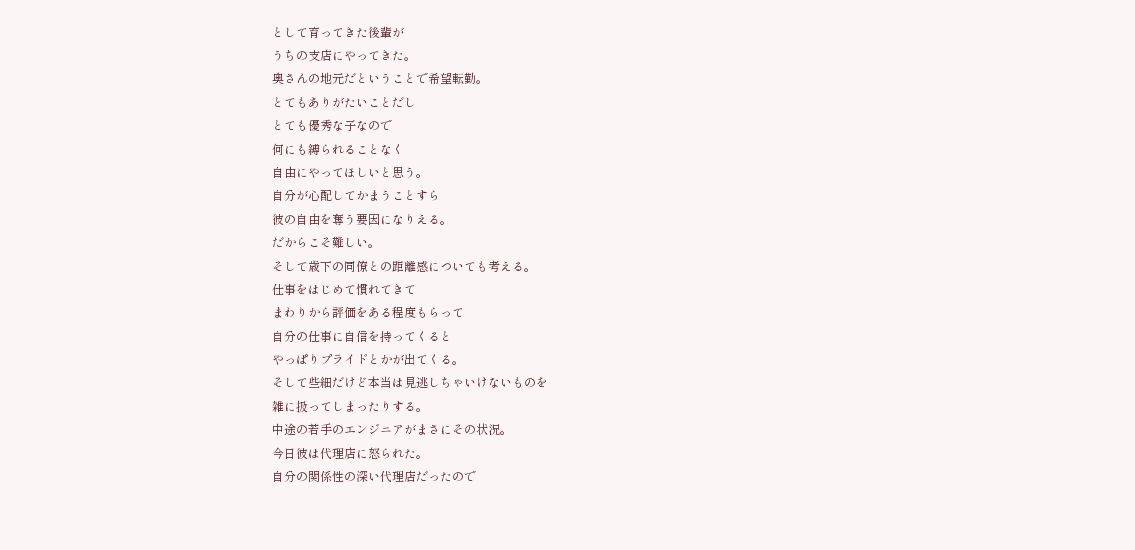として育ってきた後輩が
うちの支店にやってきた。
奥さんの地元だということで希望転勤。
とてもありがたいことだし
とても優秀な子なので
何にも縛られることなく
自由にやってほしいと思う。
自分が心配してかまうことすら
彼の自由を奪う要因になりえる。
だからこそ難しい。
そして歳下の同僚との距離感についても考える。
仕事をはじめて慣れてきて
まわりから評価をある程度もらって
自分の仕事に自信を持ってくると
やっぱりプライドとかが出てくる。
そして些細だけど本当は見逃しちゃいけないものを
雑に扱ってしまったりする。
中途の若手のエンジニアがまさにその状況。
今日彼は代理店に怒られた。
自分の関係性の深い代理店だったので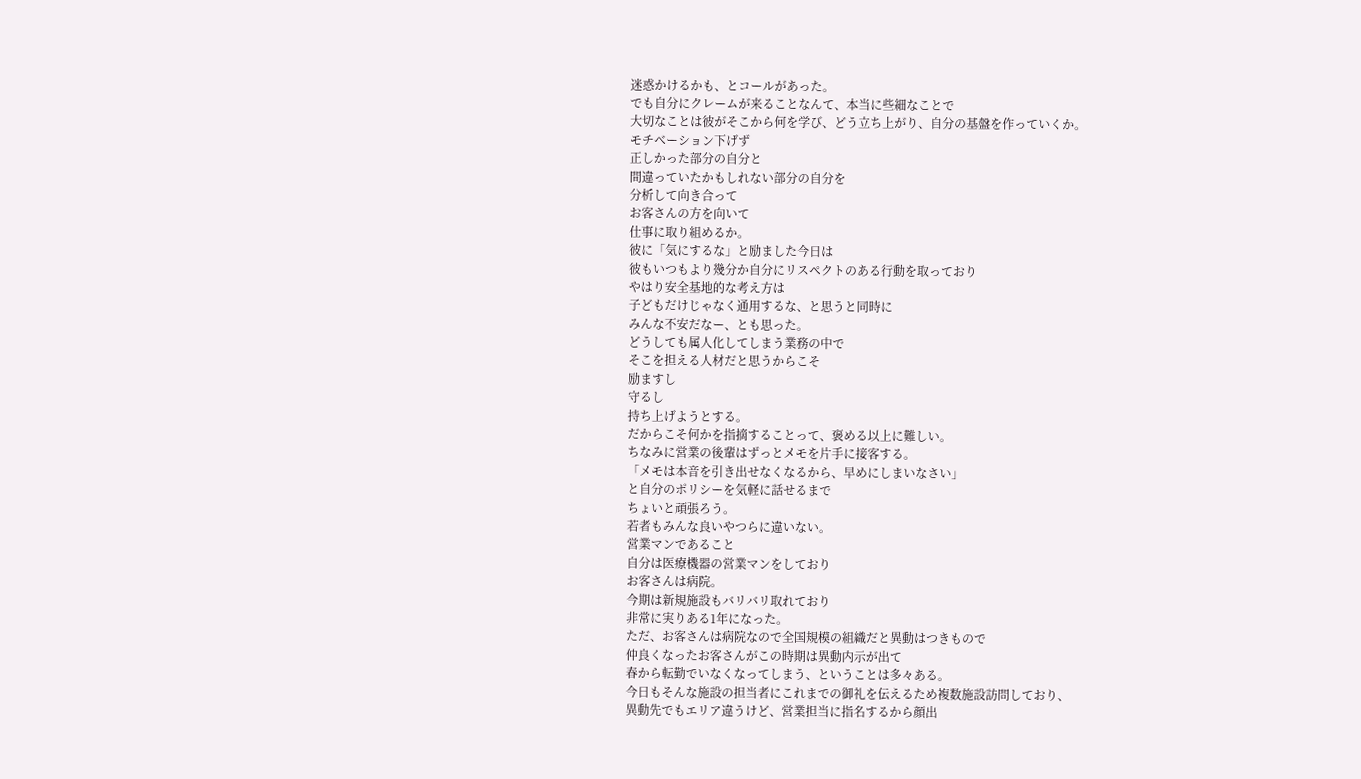迷惑かけるかも、とコールがあった。
でも自分にクレームが来ることなんて、本当に些細なことで
大切なことは彼がそこから何を学び、どう立ち上がり、自分の基盤を作っていくか。
モチベーション下げず
正しかった部分の自分と
間違っていたかもしれない部分の自分を
分析して向き合って
お客さんの方を向いて
仕事に取り組めるか。
彼に「気にするな」と励ました今日は
彼もいつもより幾分か自分にリスペクトのある行動を取っており
やはり安全基地的な考え方は
子どもだけじゃなく通用するな、と思うと同時に
みんな不安だなー、とも思った。
どうしても属人化してしまう業務の中で
そこを担える人材だと思うからこそ
励ますし
守るし
持ち上げようとする。
だからこそ何かを指摘することって、褒める以上に難しい。
ちなみに営業の後輩はずっとメモを片手に接客する。
「メモは本音を引き出せなくなるから、早めにしまいなさい」
と自分のポリシーを気軽に話せるまで
ちょいと頑張ろう。
若者もみんな良いやつらに違いない。
営業マンであること
自分は医療機器の営業マンをしており
お客さんは病院。
今期は新規施設もバリバリ取れており
非常に実りある1年になった。
ただ、お客さんは病院なので全国規模の組織だと異動はつきもので
仲良くなったお客さんがこの時期は異動内示が出て
春から転勤でいなくなってしまう、ということは多々ある。
今日もそんな施設の担当者にこれまでの御礼を伝えるため複数施設訪問しており、
異動先でもエリア違うけど、営業担当に指名するから顔出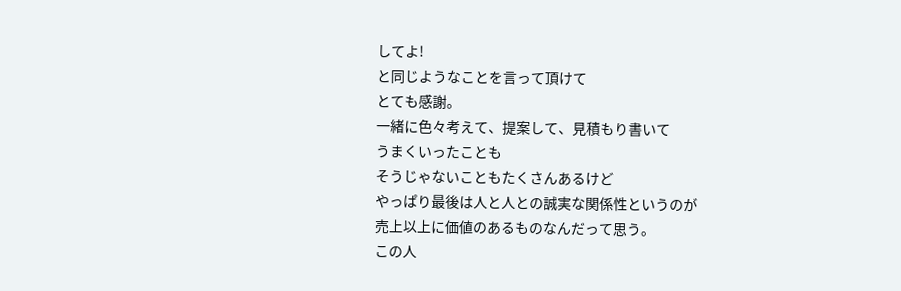してよ!
と同じようなことを言って頂けて
とても感謝。
一緒に色々考えて、提案して、見積もり書いて
うまくいったことも
そうじゃないこともたくさんあるけど
やっぱり最後は人と人との誠実な関係性というのが
売上以上に価値のあるものなんだって思う。
この人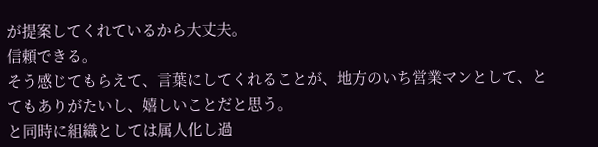が提案してくれているから大丈夫。
信頼できる。
そう感じてもらえて、言葉にしてくれることが、地方のいち営業マンとして、とてもありがたいし、嬉しいことだと思う。
と同時に組織としては属人化し過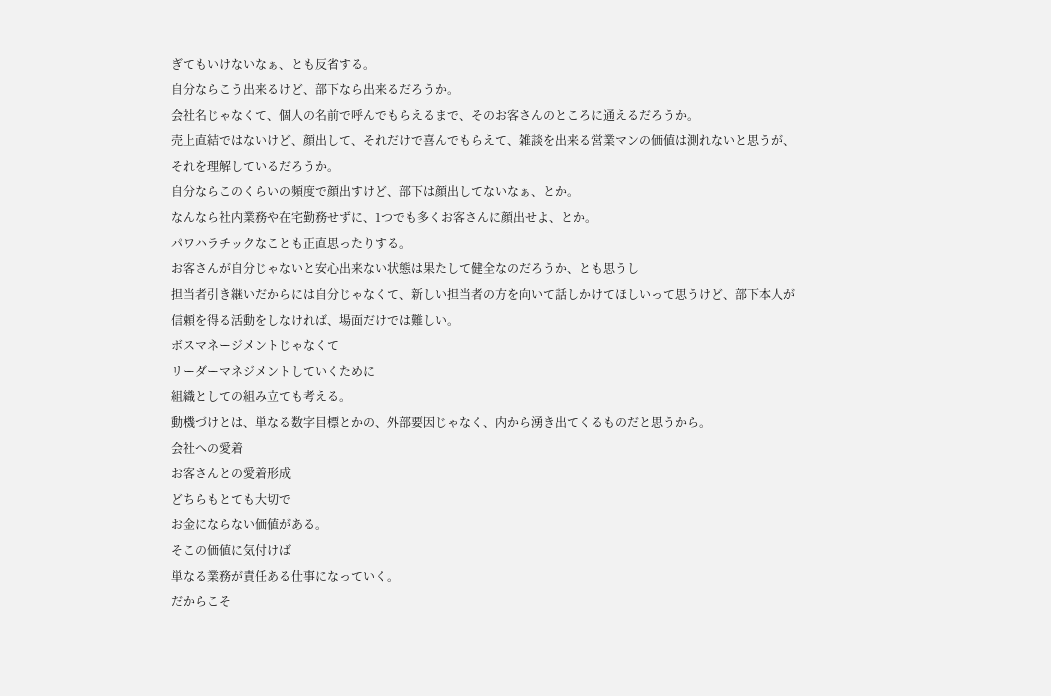ぎてもいけないなぁ、とも反省する。
自分ならこう出来るけど、部下なら出来るだろうか。
会社名じゃなくて、個人の名前で呼んでもらえるまで、そのお客さんのところに通えるだろうか。
売上直結ではないけど、顔出して、それだけで喜んでもらえて、雑談を出来る営業マンの価値は測れないと思うが、それを理解しているだろうか。
自分ならこのくらいの頻度で顔出すけど、部下は顔出してないなぁ、とか。
なんなら社内業務や在宅勤務せずに、1つでも多くお客さんに顔出せよ、とか。
パワハラチックなことも正直思ったりする。
お客さんが自分じゃないと安心出来ない状態は果たして健全なのだろうか、とも思うし
担当者引き継いだからには自分じゃなくて、新しい担当者の方を向いて話しかけてほしいって思うけど、部下本人が信頼を得る活動をしなければ、場面だけでは難しい。
ボスマネージメントじゃなくて
リーダーマネジメントしていくために
組織としての組み立ても考える。
動機づけとは、単なる数字目標とかの、外部要因じゃなく、内から湧き出てくるものだと思うから。
会社への愛着
お客さんとの愛着形成
どちらもとても大切で
お金にならない価値がある。
そこの価値に気付けば
単なる業務が責任ある仕事になっていく。
だからこそ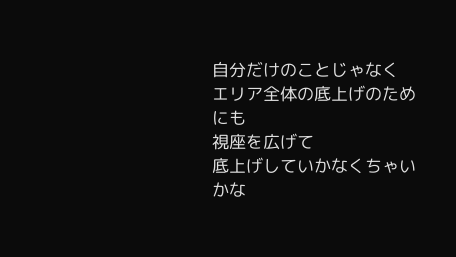自分だけのことじゃなく
エリア全体の底上げのためにも
視座を広げて
底上げしていかなくちゃいかな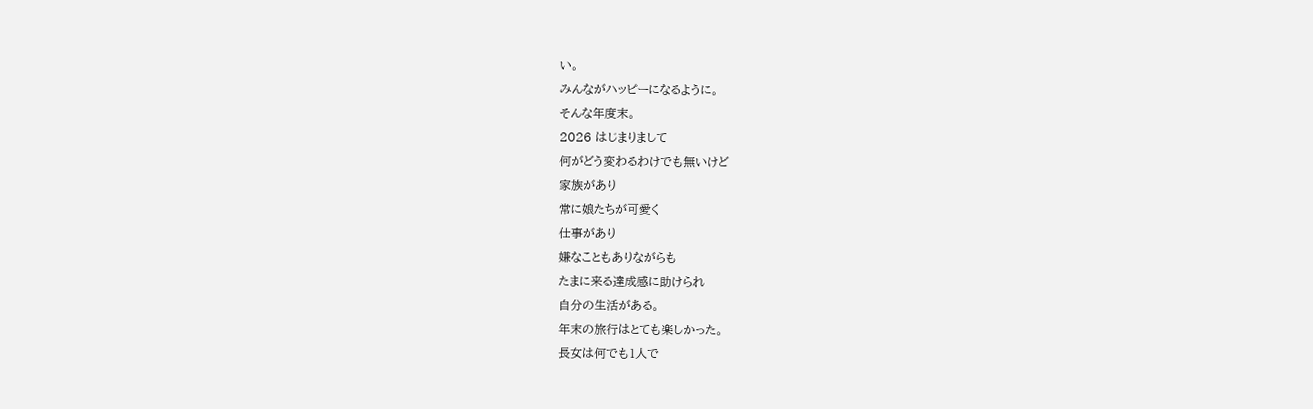い。
みんながハッピーになるように。
そんな年度末。
2026 はじまりまして
何がどう変わるわけでも無いけど
家族があり
常に娘たちが可愛く
仕事があり
嫌なこともありながらも
たまに来る達成感に助けられ
自分の生活がある。
年末の旅行はとても楽しかった。
長女は何でも1人で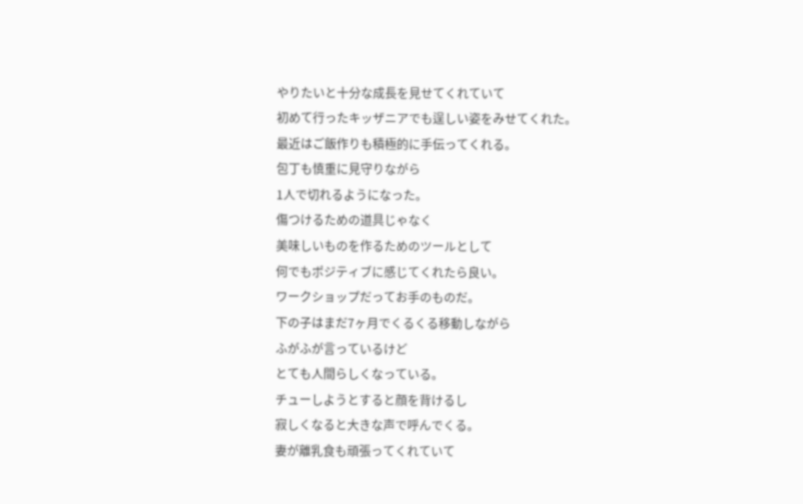やりたいと十分な成長を見せてくれていて
初めて行ったキッザニアでも逞しい姿をみせてくれた。
最近はご飯作りも積極的に手伝ってくれる。
包丁も慎重に見守りながら
1人で切れるようになった。
傷つけるための道具じゃなく
美味しいものを作るためのツールとして
何でもポジティブに感じてくれたら良い。
ワークショップだってお手のものだ。
下の子はまだ7ヶ月でくるくる移動しながら
ふがふが言っているけど
とても人間らしくなっている。
チューしようとすると顔を背けるし
寂しくなると大きな声で呼んでくる。
妻が離乳食も頑張ってくれていて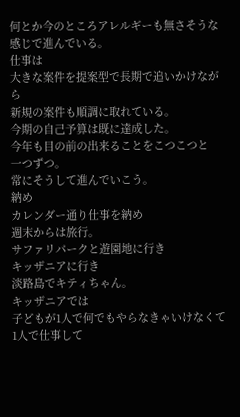何とか今のところアレルギーも無さそうな感じで進んでいる。
仕事は
大きな案件を提案型で長期で追いかけながら
新規の案件も順調に取れている。
今期の自己予算は既に達成した。
今年も目の前の出来ることをこつこつと
一つずつ。
常にそうして進んでいこう。
納め
カレンダー通り仕事を納め
週末からは旅行。
サファリパークと遊園地に行き
キッザニアに行き
淡路島でキティちゃん。
キッザニアでは
子どもが1人で何でもやらなきゃいけなくて
1人で仕事して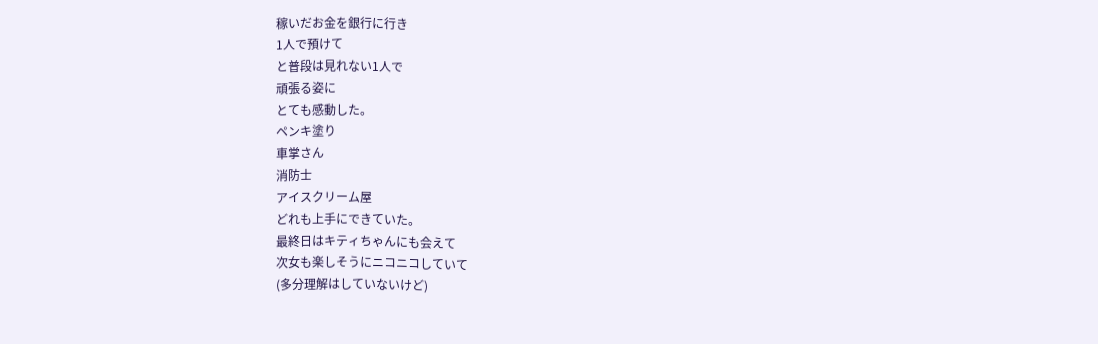稼いだお金を銀行に行き
1人で預けて
と普段は見れない1人で
頑張る姿に
とても感動した。
ペンキ塗り
車掌さん
消防士
アイスクリーム屋
どれも上手にできていた。
最終日はキティちゃんにも会えて
次女も楽しそうにニコニコしていて
(多分理解はしていないけど)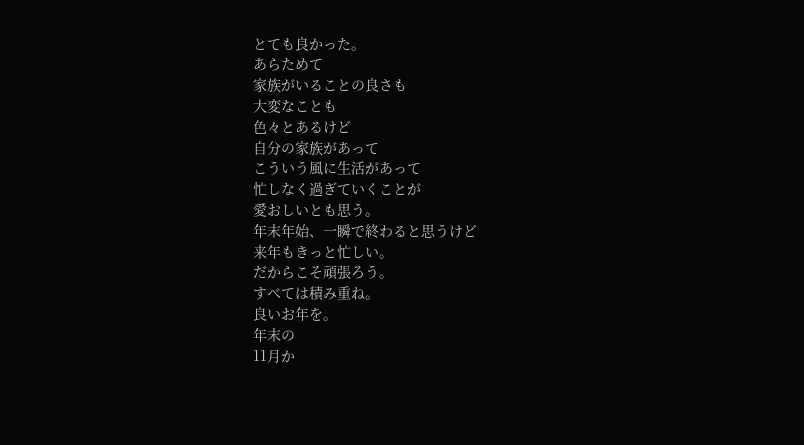とても良かった。
あらためて
家族がいることの良さも
大変なことも
色々とあるけど
自分の家族があって
こういう風に生活があって
忙しなく過ぎていくことが
愛おしいとも思う。
年末年始、一瞬で終わると思うけど
来年もきっと忙しい。
だからこそ頑張ろう。
すべては積み重ね。
良いお年を。
年末の
11月か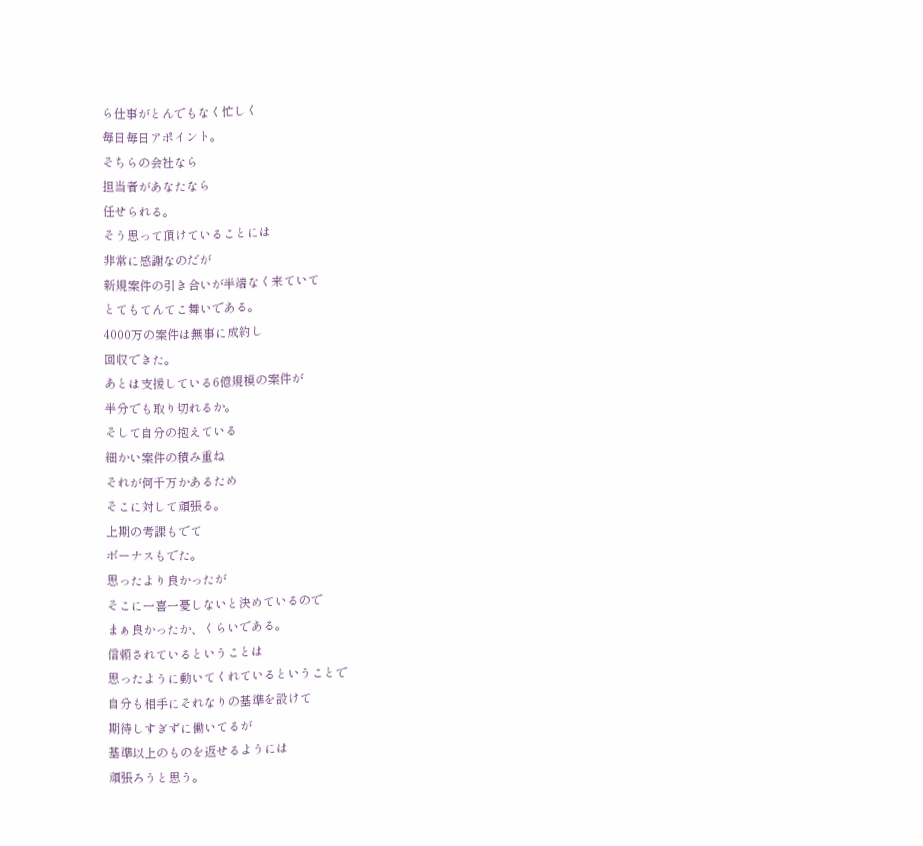ら仕事がとんでもなく忙しく
毎日毎日アポイント。
そちらの会社なら
担当者があなたなら
任せられる。
そう思って頂けていることには
非常に感謝なのだが
新規案件の引き合いが半端なく来ていて
とてもてんてこ舞いである。
4000万の案件は無事に成約し
回収できた。
あとは支援している6億規模の案件が
半分でも取り切れるか。
そして自分の抱えている
細かい案件の積み重ね
それが何千万かあるため
そこに対して頑張る。
上期の考課もでて
ボーナスもでた。
思ったより良かったが
そこに一喜一憂しないと決めているので
まぁ良かったか、くらいである。
信頼されているということは
思ったように動いてくれているということで
自分も相手にそれなりの基準を設けて
期待しすぎずに働いてるが
基準以上のものを返せるようには
頑張ろうと思う。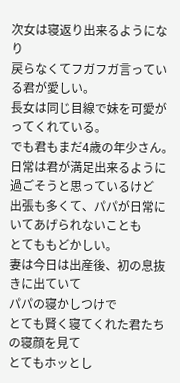次女は寝返り出来るようになり
戻らなくてフガフガ言っている君が愛しい。
長女は同じ目線で妹を可愛がってくれている。
でも君もまだ4歳の年少さん。
日常は君が満足出来るように過ごそうと思っているけど
出張も多くて、パパが日常にいてあげられないことも
とてももどかしい。
妻は今日は出産後、初の息抜きに出ていて
パパの寝かしつけで
とても賢く寝てくれた君たちの寝顔を見て
とてもホッとし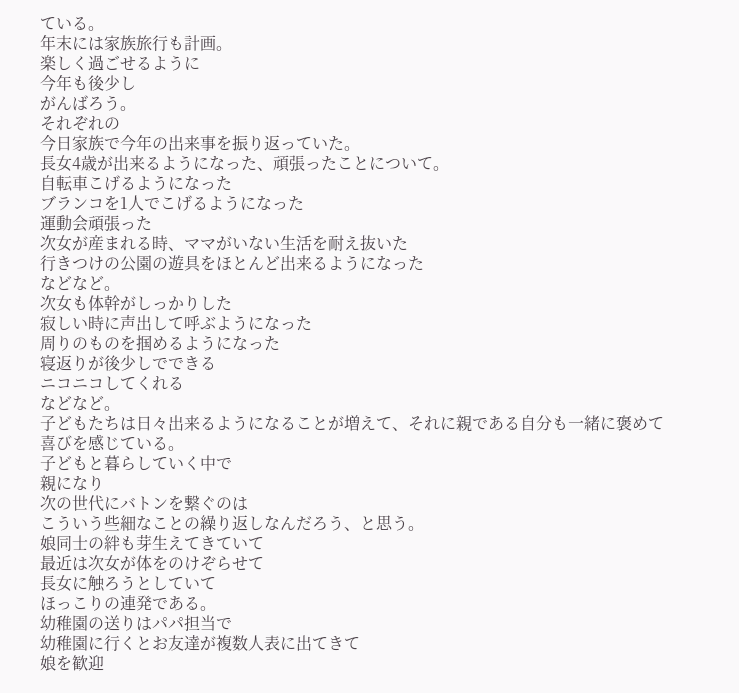ている。
年末には家族旅行も計画。
楽しく過ごせるように
今年も後少し
がんばろう。
それぞれの
今日家族で今年の出来事を振り返っていた。
長女4歳が出来るようになった、頑張ったことについて。
自転車こげるようになった
ブランコを1人でこげるようになった
運動会頑張った
次女が産まれる時、ママがいない生活を耐え抜いた
行きつけの公園の遊具をほとんど出来るようになった
などなど。
次女も体幹がしっかりした
寂しい時に声出して呼ぶようになった
周りのものを掴めるようになった
寝返りが後少しでできる
ニコニコしてくれる
などなど。
子どもたちは日々出来るようになることが増えて、それに親である自分も一緒に褒めて喜びを感じている。
子どもと暮らしていく中で
親になり
次の世代にバトンを繋ぐのは
こういう些細なことの繰り返しなんだろう、と思う。
娘同士の絆も芽生えてきていて
最近は次女が体をのけぞらせて
長女に触ろうとしていて
ほっこりの連発である。
幼稚園の送りはパパ担当で
幼稚園に行くとお友達が複数人表に出てきて
娘を歓迎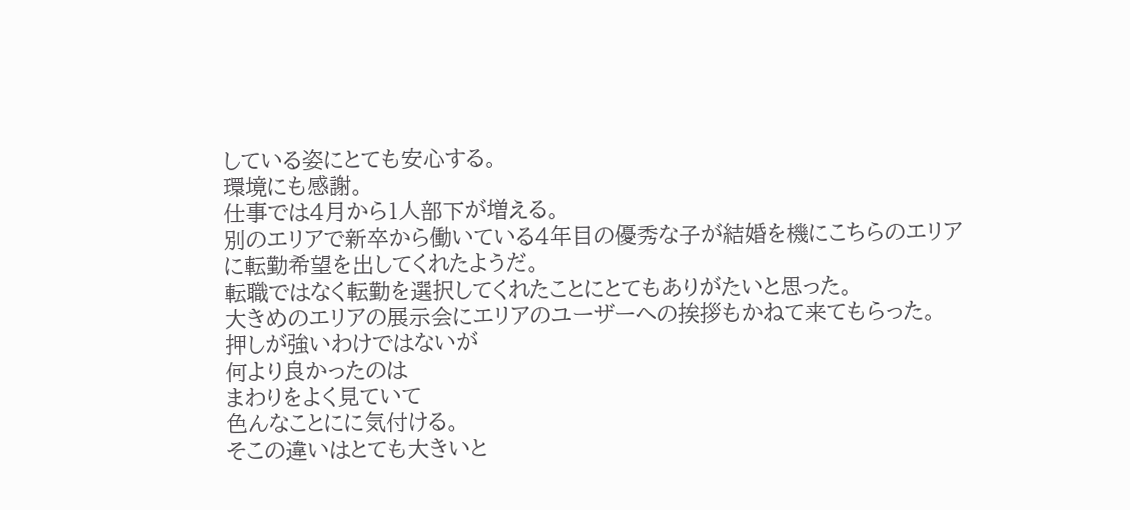している姿にとても安心する。
環境にも感謝。
仕事では4月から1人部下が増える。
別のエリアで新卒から働いている4年目の優秀な子が結婚を機にこちらのエリアに転勤希望を出してくれたようだ。
転職ではなく転勤を選択してくれたことにとてもありがたいと思った。
大きめのエリアの展示会にエリアのユーザーへの挨拶もかねて来てもらった。
押しが強いわけではないが
何より良かったのは
まわりをよく見ていて
色んなことにに気付ける。
そこの違いはとても大きいと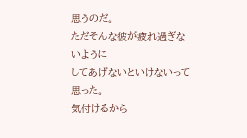思うのだ。
ただそんな彼が疲れ過ぎないように
してあげないといけないって思った。
気付けるから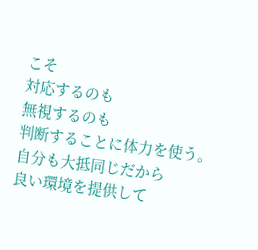こそ
対応するのも
無視するのも
判断することに体力を使う。
自分も大抵同じだから
良い環境を提供して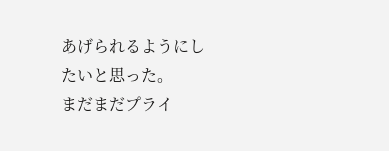あげられるようにしたいと思った。
まだまだプライ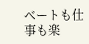ベートも仕事も楽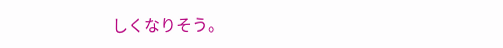しくなりそう。